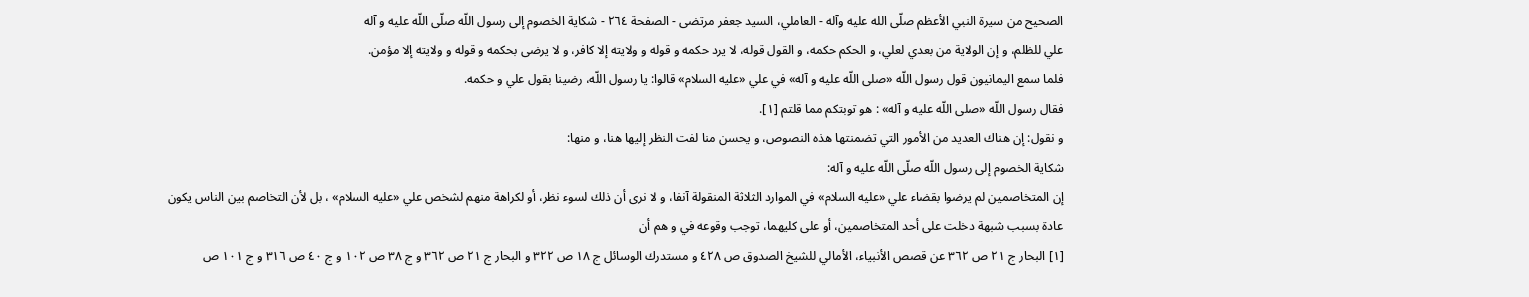الصحيح من سيرة النبي الأعظم صلّى الله عليه وآله - العاملي، السيد جعفر مرتضى - الصفحة ٢٦٤ - شكاية الخصوم إلى رسول اللّه صلّى اللّه عليه و آله
علي للظلم، و إن الولاية من بعدي لعلي، و الحكم حكمه، و القول قوله، لا يرد حكمه و قوله و ولايته إلا كافر، و لا يرضى بحكمه و قوله و ولايته إلا مؤمن.
فلما سمع اليمانيون قول رسول اللّه «صلى اللّه عليه و آله» في علي «عليه السلام» قالوا: يا رسول اللّه، رضينا بقول علي و حكمه.
فقال رسول اللّه «صلى اللّه عليه و آله» : هو توبتكم مما قلتم [١].
و نقول: إن هناك العديد من الأمور التي تضمنتها هذه النصوص، و يحسن منا لفت النظر إليها هنا، و منها:
شكاية الخصوم إلى رسول اللّه صلّى اللّه عليه و آله:
إن المتخاصمين لم يرضوا بقضاء علي «عليه السلام» في الموارد الثلاثة المنقولة آنفا، و لا نرى أن ذلك لسوء نظر، أو لكراهة منهم لشخص علي «عليه السلام» ، بل لأن التخاصم بين الناس يكون عادة بسبب شبهة دخلت على أحد المتخاصمين، أو على كليهما، توجب وقوعه في و هم أن
[١] البحار ج ٢١ ص ٣٦٢ عن قصص الأنبياء، الأمالي للشيخ الصدوق ص ٤٢٨ و مستدرك الوسائل ج ١٨ ص ٣٢٢ و البحار ج ٢١ ص ٣٦٢ و ج ٣٨ ص ١٠٢ و ج ٤٠ ص ٣١٦ و ج ١٠١ ص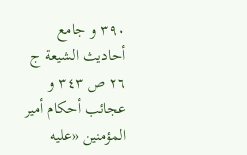٣٩٠ و جامع أحاديث الشيعة ج ٢٦ ص ٣٤٣ و عجائب أحكام أمير المؤمنين «عليه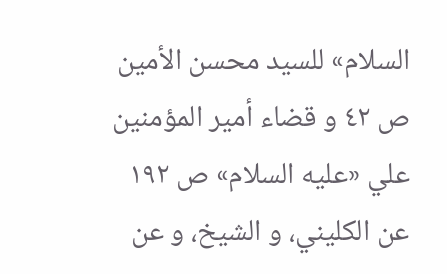السلام» للسيد محسن الأمين ص ٤٢ و قضاء أمير المؤمنين علي «عليه السلام» ص ١٩٢ عن الكليني، و الشيخ، و عن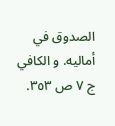الصدوق في أماليه. و الكافي ج ٧ ص ٣٥٣.